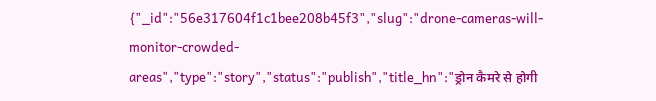{"_id":"56e317604f1c1bee208b45f3","slug":"drone-cameras-will-monitor-crowded-areas","type":"story","status":"publish","title_hn":"ड्रोन कैमरे से होगी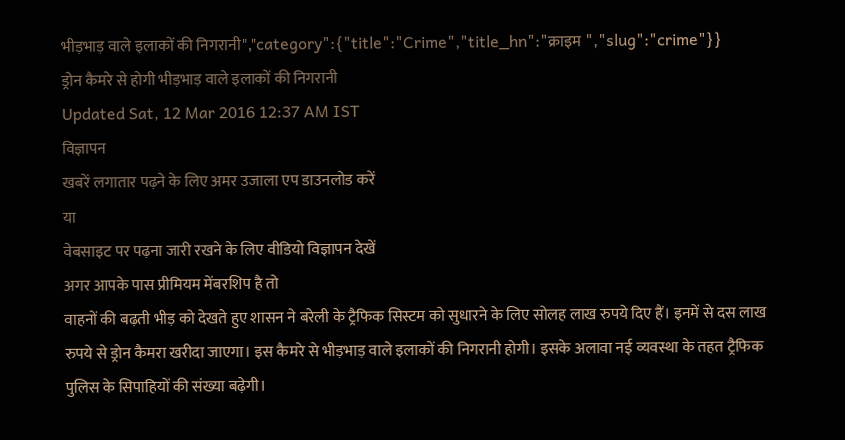भीड़भाड़ वाले इलाकों की निगरानी","category":{"title":"Crime","title_hn":"क्राइम ","slug":"crime"}}
ड्रोन कैमरे से होगी भीड़भाड़ वाले इलाकों की निगरानी
Updated Sat, 12 Mar 2016 12:37 AM IST
विज्ञापन
खबरें लगातार पढ़ने के लिए अमर उजाला एप डाउनलोड करें
या
वेबसाइट पर पढ़ना जारी रखने के लिए वीडियो विज्ञापन देखें
अगर आपके पास प्रीमियम मेंबरशिप है तो
वाहनों की बढ़ती भीड़ को देखते हुए शासन ने बरेली के ट्रैफिक सिस्टम को सुधारने के लिए सोलह लाख रुपये दिए हैं। इनमें से दस लाख रुपये से ड्रोन कैमरा खरीदा जाएगा। इस कैमरे से भीड़भाड़ वाले इलाकों की निगरानी होगी। इसके अलावा नई व्यवस्था के तहत ट्रैफिक पुलिस के सिपाहियों की संख्या बढ़ेगी।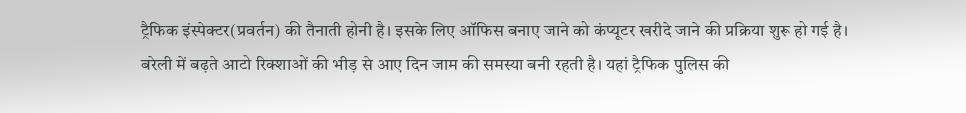ट्रैफिक इंस्पेक्टर(प्रवर्तन) की तैनाती होनी है। इसके लिए ऑफिस बनाए जाने को कंप्यूटर खरीदे जाने की प्रक्रिया शुरू हो गई है।
बरेली में बढ़ते आटो रिक्शाओं की भीड़ से आए दिन जाम की समस्या बनी रहती है। यहां ट्रैफिक पुलिस की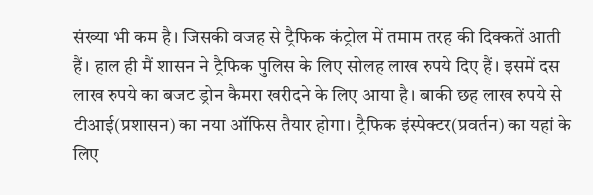संख्या भी कम है। जिसकी वजह से ट्रैफिक कंट्रोल में तमाम तरह की दिक्कतें आती हैं। हाल ही मैं शासन ने ट्रैफिक पुलिस के लिए सोलह लाख रुपये दिए हैं। इसमें दस लाख रुपये का बजट ड्रोन कैमरा खरीदने के लिए आया है। बाकी छह लाख रुपये से टीआई(प्रशासन) का नया ऑफिस तैयार होगा। ट्रैफिक इंस्पेक्टर(प्रवर्तन) का यहां के लिए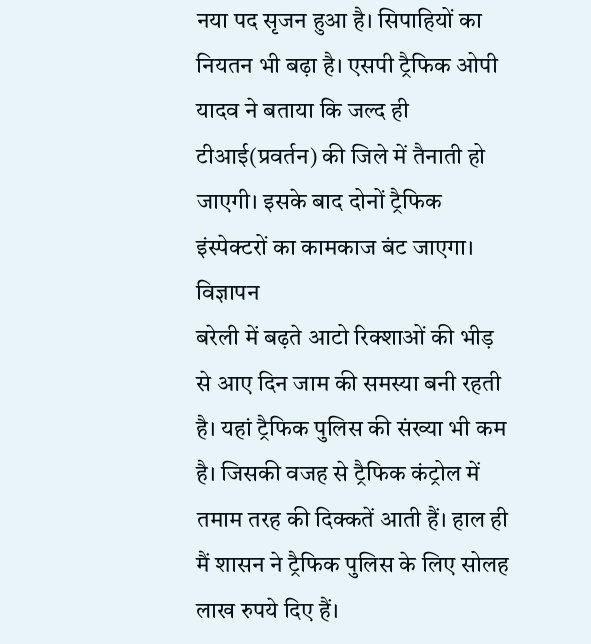नया पद सृजन हुआ है। सिपाहियों का नियतन भी बढ़ा है। एसपी ट्रैफिक ओपी यादव ने बताया कि जल्द ही टीआई(प्रवर्तन) की जिले में तैनाती हो जाएगी। इसके बाद दोनों ट्रैफिक इंस्पेक्टरों का कामकाज बंट जाएगा।
विज्ञापन
बरेली में बढ़ते आटो रिक्शाओं की भीड़ से आए दिन जाम की समस्या बनी रहती है। यहां ट्रैफिक पुलिस की संख्या भी कम है। जिसकी वजह से ट्रैफिक कंट्रोल में तमाम तरह की दिक्कतें आती हैं। हाल ही मैं शासन ने ट्रैफिक पुलिस के लिए सोलह लाख रुपये दिए हैं।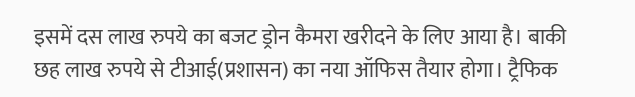इसमें दस लाख रुपये का बजट ड्रोन कैमरा खरीदने के लिए आया है। बाकी छह लाख रुपये से टीआई(प्रशासन) का नया ऑफिस तैयार होगा। ट्रैफिक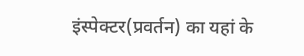इंस्पेक्टर(प्रवर्तन) का यहां के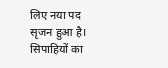लिए नया पद सृजन हुआ है। सिपाहियों का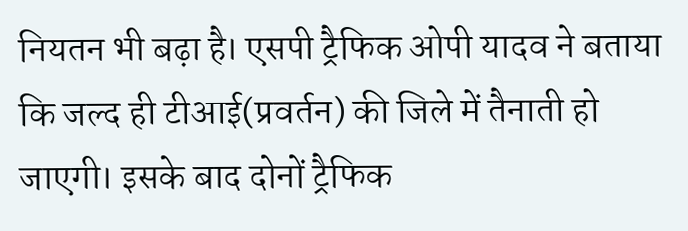नियतन भी बढ़ा है। एसपी ट्रैफिक ओपी यादव ने बताया कि जल्द ही टीआई(प्रवर्तन) की जिले में तैनाती हो जाएगी। इसके बाद दोनों ट्रैफिक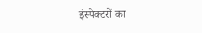इंस्पेक्टरों का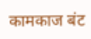कामकाज बंट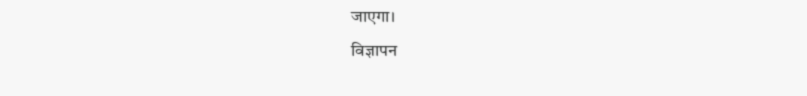जाएगा।
विज्ञापन